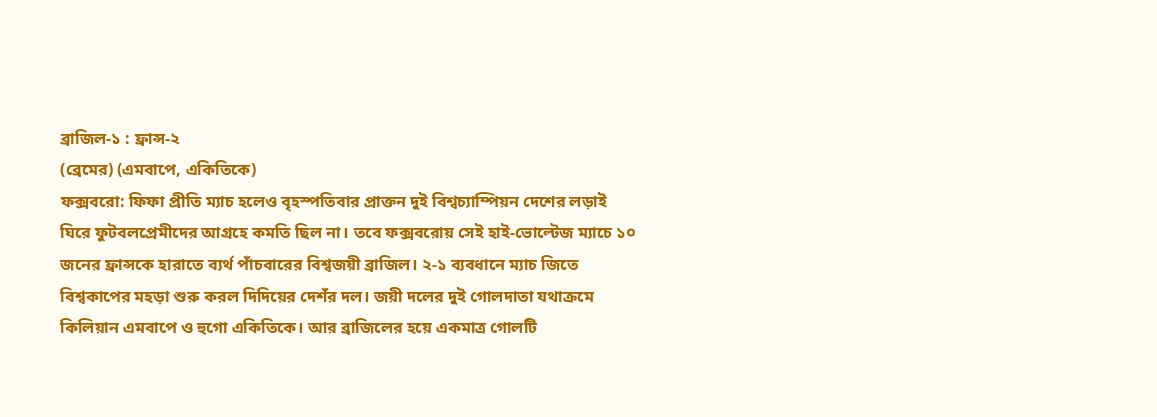ব্রাজিল-১ : ফ্রান্স-২
(ব্রেমের) (এমবাপে, একিতিকে)
ফক্সবরো: ফিফা প্রীতি ম্যাচ হলেও বৃহস্পতিবার প্রাক্তন দুই বিশ্বচ্যাম্পিয়ন দেশের লড়াই ঘিরে ফুটবলপ্রেমীদের আগ্রহে কমতি ছিল না। তবে ফক্সবরোয় সেই হাই-ভোল্টেজ ম্যাচে ১০ জনের ফ্রান্সকে হারাতে ব্যর্থ পাঁচবারের বিশ্বজয়ী ব্রাজিল। ২-১ ব্যবধানে ম্যাচ জিতে বিশ্বকাপের মহড়া শুরু করল দিদিয়ের দেশঁর দল। জয়ী দলের দুই গোলদাতা যথাক্রমে কিলিয়ান এমবাপে ও হুগো একিতিকে। আর ব্রাজিলের হয়ে একমাত্র গোলটি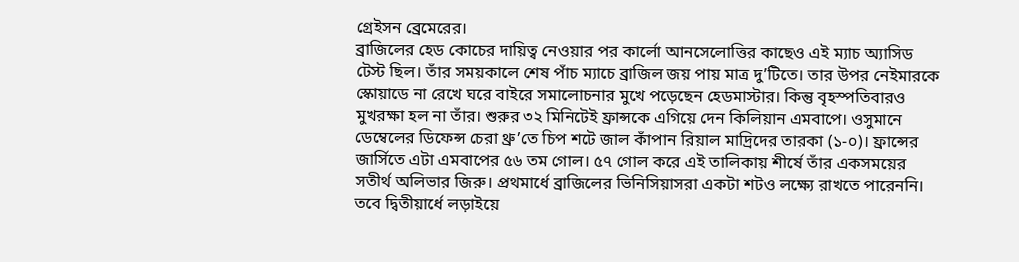গ্রেইসন ব্রেমেরের।
ব্রাজিলের হেড কোচের দায়িত্ব নেওয়ার পর কার্লো আনসেলোত্তির কাছেও এই ম্যাচ অ্যাসিড টেস্ট ছিল। তাঁর সময়কালে শেষ পাঁচ ম্যাচে ব্রাজিল জয় পায় মাত্র দু’টিতে। তার উপর নেইমারকে স্কোয়াডে না রেখে ঘরে বাইরে সমালোচনার মুখে পড়েছেন হেডমাস্টার। কিন্তু বৃহস্পতিবারও মুখরক্ষা হল না তাঁর। শুরুর ৩২ মিনিটেই ফ্রান্সকে এগিয়ে দেন কিলিয়ান এমবাপে। ওসুমানে ডেম্বেলের ডিফেন্স চেরা থ্রু’তে চিপ শটে জাল কাঁপান রিয়াল মাদ্রিদের তারকা (১-০)। ফ্রান্সের জার্সিতে এটা এমবাপের ৫৬ তম গোল। ৫৭ গোল করে এই তালিকায় শীর্ষে তাঁর একসময়ের সতীর্থ অলিভার জিরু। প্রথমার্ধে ব্রাজিলের ভিনিসিয়াসরা একটা শটও লক্ষ্যে রাখতে পারেননি। তবে দ্বিতীয়ার্ধে লড়াইয়ে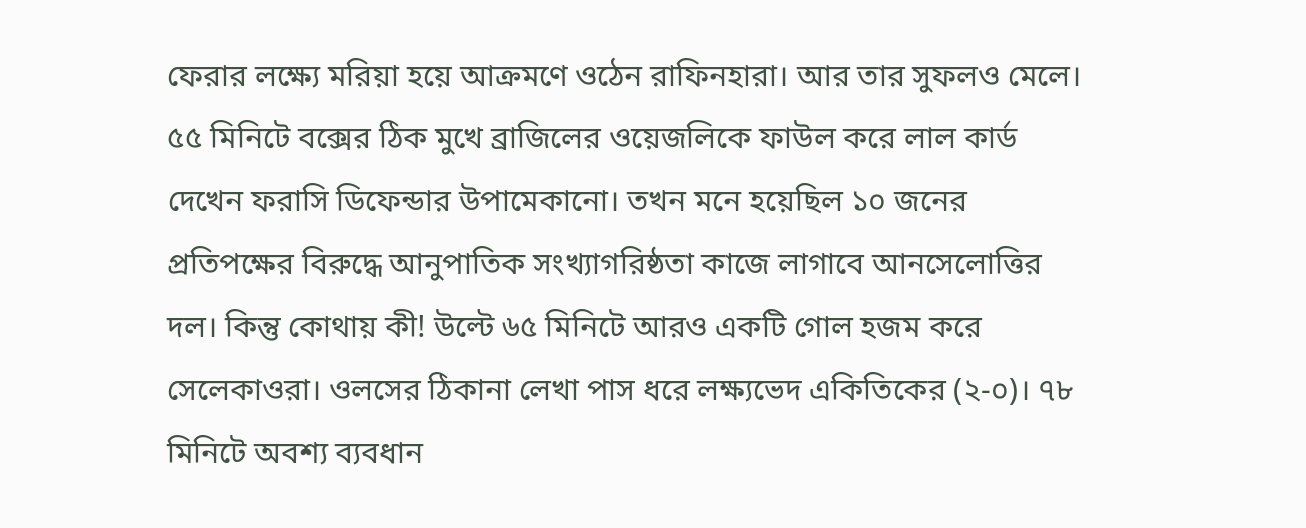ফেরার লক্ষ্যে মরিয়া হয়ে আক্রমণে ওঠেন রাফিনহারা। আর তার সুফলও মেলে। ৫৫ মিনিটে বক্সের ঠিক মুখে ব্রাজিলের ওয়েজলিকে ফাউল করে লাল কার্ড দেখেন ফরাসি ডিফেন্ডার উপামেকানো। তখন মনে হয়েছিল ১০ জনের প্রতিপক্ষের বিরুদ্ধে আনুপাতিক সংখ্যাগরিষ্ঠতা কাজে লাগাবে আনসেলোত্তির দল। কিন্তু কোথায় কী! উল্টে ৬৫ মিনিটে আরও একটি গোল হজম করে সেলেকাওরা। ওলসের ঠিকানা লেখা পাস ধরে লক্ষ্যভেদ একিতিকের (২-০)। ৭৮ মিনিটে অবশ্য ব্যবধান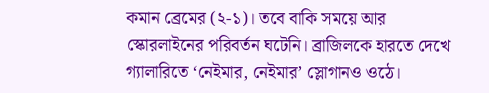কমান ব্রেমের (২-১)। তবে বাকি সময়ে আর স্কোরলাইনের পরিবর্তন ঘটেনি। ব্রাজিলকে হারতে দেখে গ্যালারিতে ‘নেইমার, নেইমার’ স্লোগানও ওঠে।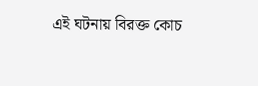এই ঘটনায় বিরক্ত কোচ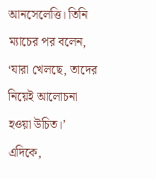আনসেলেত্তি। তিনি ম্যাচের পর বলেন, ‘যারা খেলছে, তাদের নিয়েই আলোচনা হওয়া উচিত।’ এদিকে,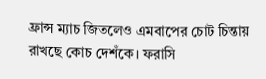ফ্রান্স ম্যাচ জিতলেও এমবাপের চোট চিন্তায় রাখছে কোচ দেশঁকে। ফরাসি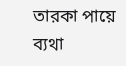তারকা পায়ে ব্যথা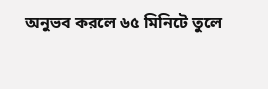অনুভব করলে ৬৫ মিনিটে তুলে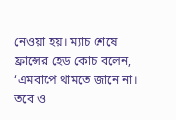নেওয়া হয়। ম্যাচ শেষে ফ্রান্সের হেড কোচ বলেন, ‘এমবাপে থামতে জানে না। তবে ও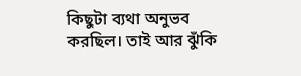কিছুটা ব্যথা অনুভব করছিল। তাই আর ঝুঁকি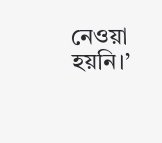নেওয়া হয়নি।’